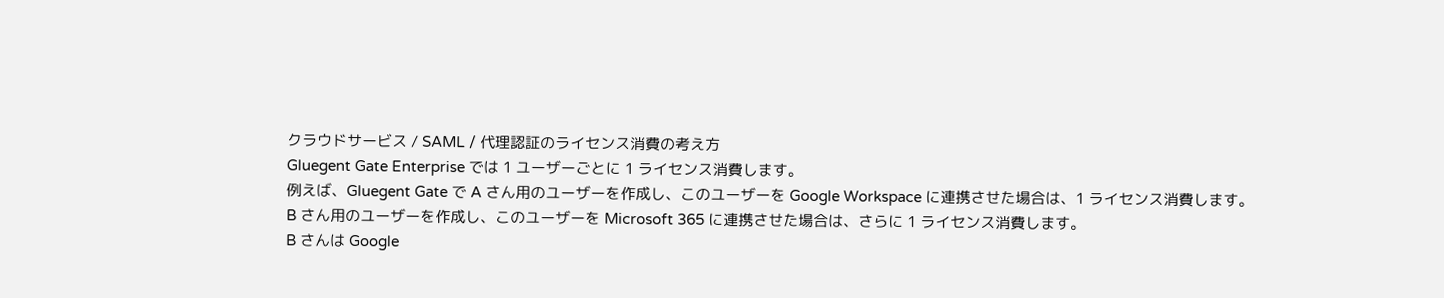クラウドサービス / SAML / 代理認証のライセンス消費の考え方
Gluegent Gate Enterprise では 1 ユーザーごとに 1 ライセンス消費します。
例えば、Gluegent Gate で A さん用のユーザーを作成し、このユーザーを Google Workspace に連携させた場合は、1 ライセンス消費します。
B さん用のユーザーを作成し、このユーザーを Microsoft 365 に連携させた場合は、さらに 1 ライセンス消費します。
B さんは Google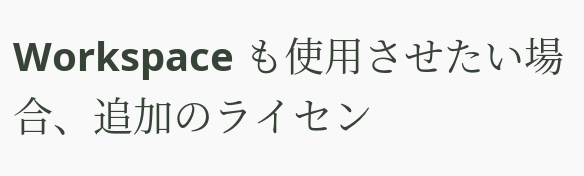Workspace も使用させたい場合、追加のライセン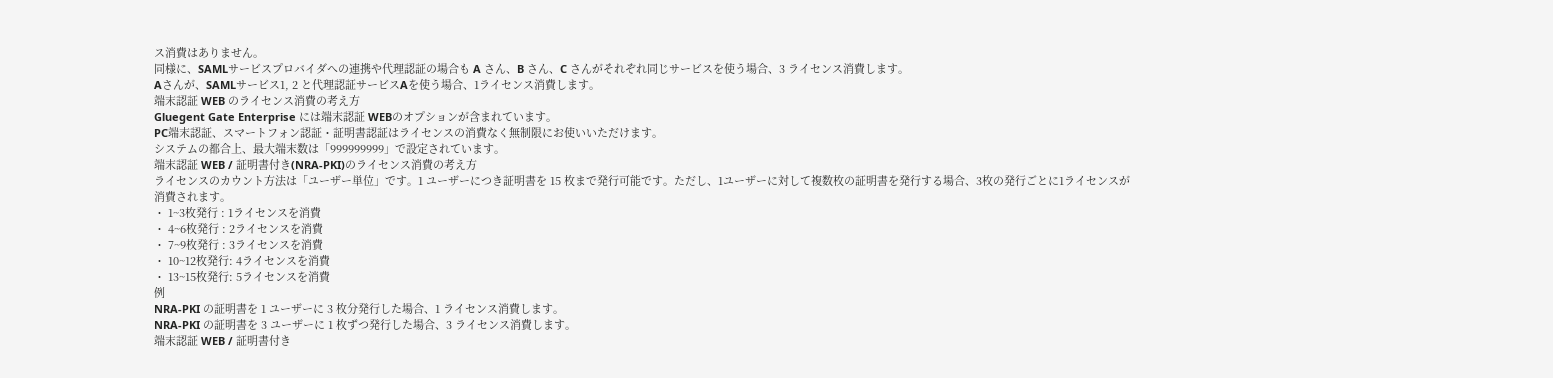ス消費はありません。
同様に、SAMLサービスプロバイダへの連携や代理認証の場合も A さん、B さん、C さんがそれぞれ同じサービスを使う場合、3 ライセンス消費します。
Aさんが、SAMLサービス1, 2 と代理認証サービスAを使う場合、1ライセンス消費します。
端末認証 WEB のライセンス消費の考え方
Gluegent Gate Enterprise には端末認証 WEBのオプションが含まれています。
PC端末認証、スマートフォン認証・証明書認証はライセンスの消費なく無制限にお使いいただけます。
システムの都合上、最大端末数は「999999999」で設定されています。
端末認証 WEB / 証明書付き(NRA-PKI)のライセンス消費の考え方
ライセンスのカウント方法は「ユーザー単位」です。1 ユーザーにつき証明書を 15 枚まで発行可能です。ただし、1ユーザーに対して複数枚の証明書を発行する場合、3枚の発行ごとに1ライセンスが消費されます。
・ 1~3枚発行 : 1ライセンスを消費
・ 4~6枚発行 : 2ライセンスを消費
・ 7~9枚発行 : 3ライセンスを消費
・ 10~12枚発行: 4ライセンスを消費
・ 13~15枚発行: 5ライセンスを消費
例
NRA-PKI の証明書を 1 ユーザーに 3 枚分発行した場合、1 ライセンス消費します。
NRA-PKI の証明書を 3 ユーザーに 1 枚ずつ発行した場合、3 ライセンス消費します。
端末認証 WEB / 証明書付き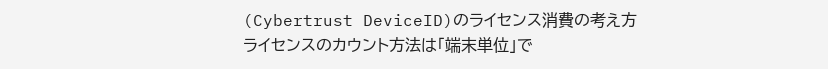(Cybertrust DeviceID)のライセンス消費の考え方
ライセンスのカウント方法は「端末単位」で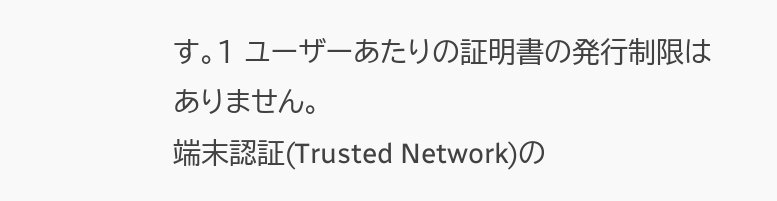す。1 ユーザーあたりの証明書の発行制限はありません。
端末認証(Trusted Network)の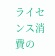ライセンス消費の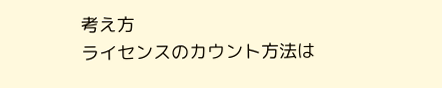考え方
ライセンスのカウント方法は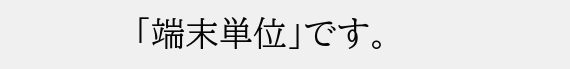「端末単位」です。